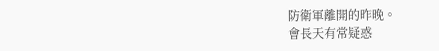防衛軍離開的昨晚。
會長天有常疑惑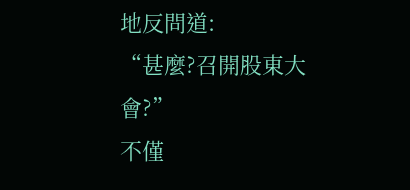地反問道:
“甚麼?召開股東大會?”
不僅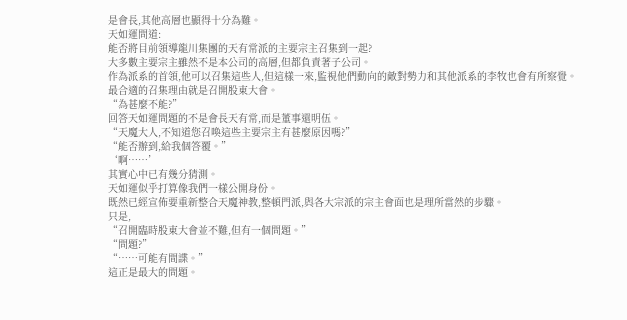是會長,其他高層也顯得十分為難。
天如運問道:
能否將目前領導龍川集團的天有常派的主要宗主召集到一起?
大多數主要宗主雖然不是本公司的高層,但都負責著子公司。
作為派系的首領,他可以召集這些人,但這樣一來,監視他們動向的敵對勢力和其他派系的李牧也會有所察覺。
最合適的召集理由就是召開股東大會。
“為甚麼不能?”
回答天如運問題的不是會長天有常,而是董事還明伍。
“天魔大人,不知道您召喚這些主要宗主有甚麼原因嗎?”
“能否辦到,給我個答覆。”
‘啊……’
其實心中已有幾分猜測。
天如運似乎打算像我們一樣公開身份。
既然已經宣佈要重新整合天魔神教,整頓門派,與各大宗派的宗主會面也是理所當然的步驟。
只是,
“召開臨時股東大會並不難,但有一個問題。”
“問題?”
“……可能有間諜。”
這正是最大的問題。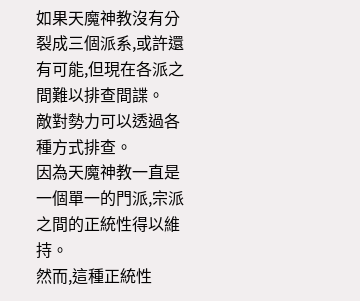如果天魔神教沒有分裂成三個派系,或許還有可能,但現在各派之間難以排查間諜。
敵對勢力可以透過各種方式排查。
因為天魔神教一直是一個單一的門派,宗派之間的正統性得以維持。
然而,這種正統性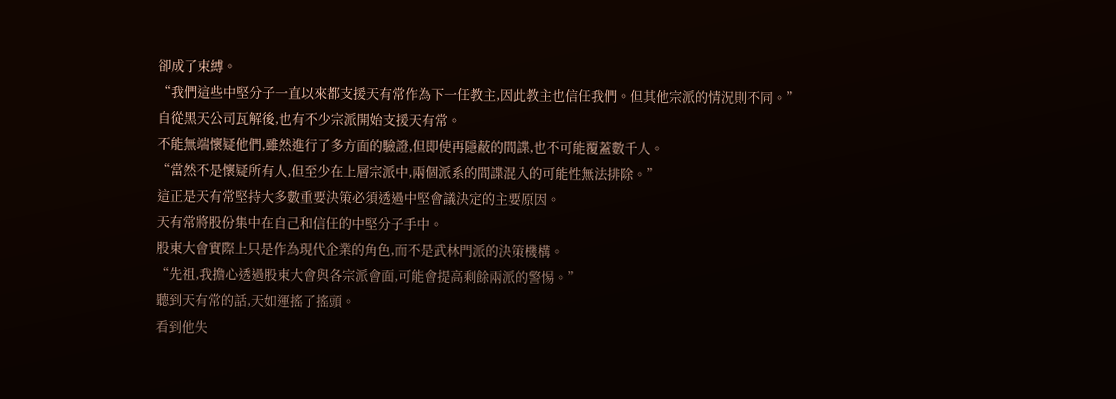卻成了束縛。
“我們這些中堅分子一直以來都支援天有常作為下一任教主,因此教主也信任我們。但其他宗派的情況則不同。”
自從黑天公司瓦解後,也有不少宗派開始支援天有常。
不能無端懷疑他們,雖然進行了多方面的驗證,但即使再隱蔽的間諜,也不可能覆蓋數千人。
“當然不是懷疑所有人,但至少在上層宗派中,兩個派系的間諜混入的可能性無法排除。”
這正是天有常堅持大多數重要決策必須透過中堅會議決定的主要原因。
天有常將股份集中在自己和信任的中堅分子手中。
股東大會實際上只是作為現代企業的角色,而不是武林門派的決策機構。
“先祖,我擔心透過股東大會與各宗派會面,可能會提高剩餘兩派的警惕。”
聽到天有常的話,天如運搖了搖頭。
看到他失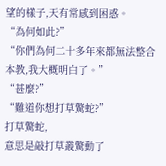望的樣子,天有常感到困惑。
“為何如此?”
“你們為何二十多年來都無法整合本教,我大概明白了。”
“甚麼?”
“難道你想打草驚蛇?”
打草驚蛇,
意思是敲打草叢驚動了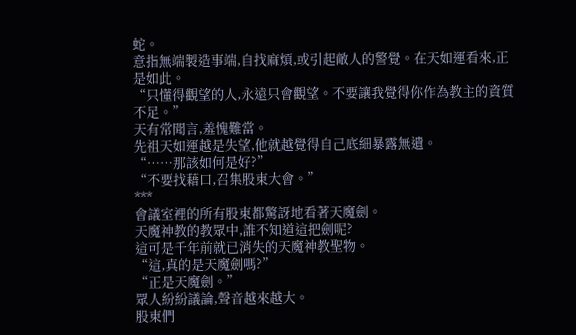蛇。
意指無端製造事端,自找麻煩,或引起敵人的警覺。在天如運看來,正是如此。
“只懂得觀望的人,永遠只會觀望。不要讓我覺得你作為教主的資質不足。”
天有常聞言,羞愧難當。
先祖天如運越是失望,他就越覺得自己底細暴露無遺。
“……那該如何是好?”
“不要找藉口,召集股東大會。”
***
會議室裡的所有股東都驚訝地看著天魔劍。
天魔神教的教眾中,誰不知道這把劍呢?
這可是千年前就已消失的天魔神教聖物。
“這,真的是天魔劍嗎?”
“正是天魔劍。”
眾人紛紛議論,聲音越來越大。
股東們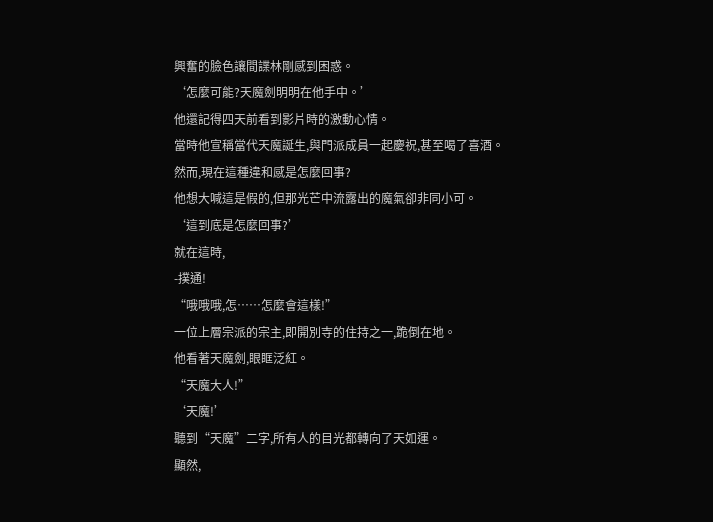興奮的臉色讓間諜林剛感到困惑。
‘怎麼可能?天魔劍明明在他手中。’
他還記得四天前看到影片時的激動心情。
當時他宣稱當代天魔誕生,與門派成員一起慶祝,甚至喝了喜酒。
然而,現在這種違和感是怎麼回事?
他想大喊這是假的,但那光芒中流露出的魔氣卻非同小可。
‘這到底是怎麼回事?’
就在這時,
-撲通!
“哦哦哦,怎……怎麼會這樣!”
一位上層宗派的宗主,即開別寺的住持之一,跪倒在地。
他看著天魔劍,眼眶泛紅。
“天魔大人!”
‘天魔!’
聽到“天魔”二字,所有人的目光都轉向了天如運。
顯然,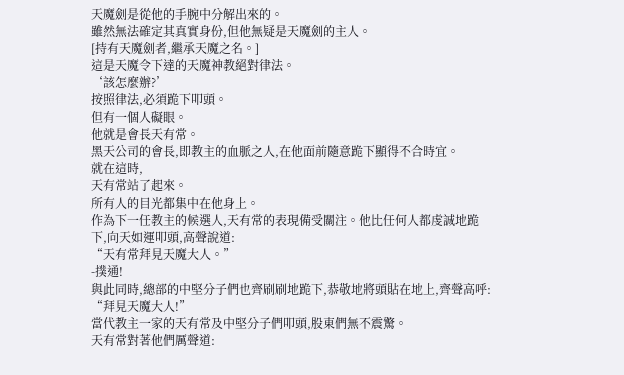天魔劍是從他的手腕中分解出來的。
雖然無法確定其真實身份,但他無疑是天魔劍的主人。
[持有天魔劍者,繼承天魔之名。]
這是天魔令下達的天魔神教絕對律法。
‘該怎麼辦?’
按照律法,必須跪下叩頭。
但有一個人礙眼。
他就是會長天有常。
黑天公司的會長,即教主的血脈之人,在他面前隨意跪下顯得不合時宜。
就在這時,
天有常站了起來。
所有人的目光都集中在他身上。
作為下一任教主的候選人,天有常的表現備受關注。他比任何人都虔誠地跪下,向天如運叩頭,高聲說道:
“天有常拜見天魔大人。”
-撲通!
與此同時,總部的中堅分子們也齊刷刷地跪下,恭敬地將頭貼在地上,齊聲高呼:
“拜見天魔大人!”
當代教主一家的天有常及中堅分子們叩頭,股東們無不震驚。
天有常對著他們厲聲道: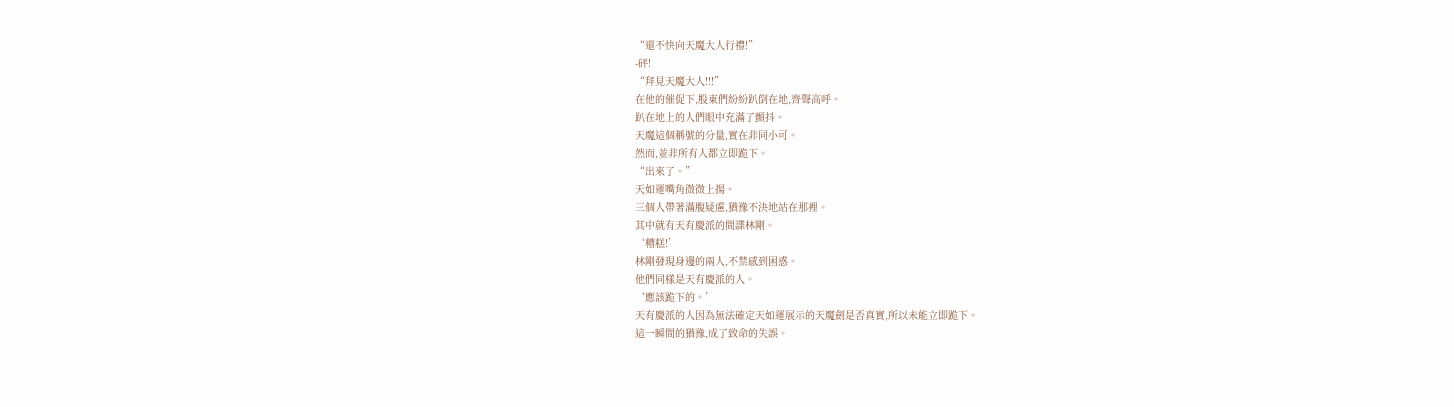“還不快向天魔大人行禮!”
-砰!
“拜見天魔大人!!!”
在他的催促下,股東們紛紛趴倒在地,齊聲高呼。
趴在地上的人們眼中充滿了顫抖。
天魔這個稱號的分量,實在非同小可。
然而,並非所有人都立即跪下。
“出來了。”
天如運嘴角微微上揚。
三個人帶著滿腹疑慮,猶豫不決地站在那裡。
其中就有天有慶派的間諜林剛。
‘糟糕!’
林剛發現身邊的兩人,不禁感到困惑。
他們同樣是天有慶派的人。
‘應該跪下的。’
天有慶派的人因為無法確定天如運展示的天魔劍是否真實,所以未能立即跪下。
這一瞬間的猶豫,成了致命的失誤。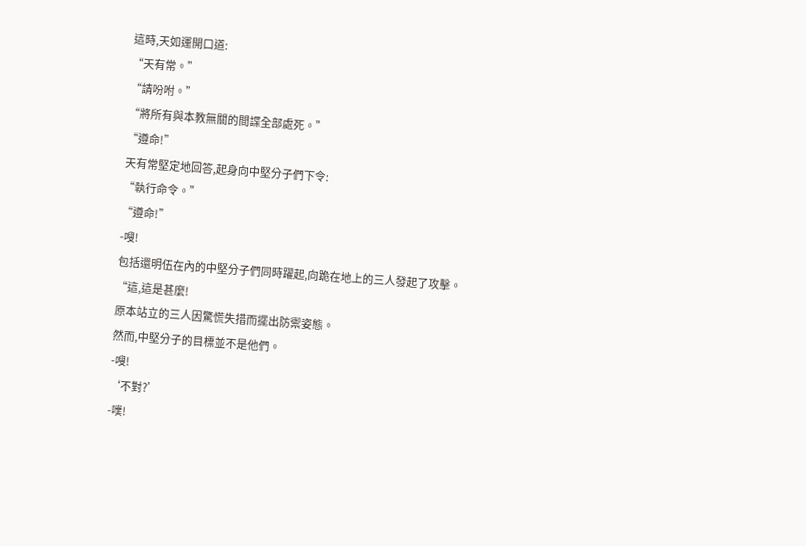這時,天如運開口道:
“天有常。”
“請吩咐。”
“將所有與本教無關的間諜全部處死。”
“遵命!”
天有常堅定地回答,起身向中堅分子們下令:
“執行命令。”
“遵命!”
-嗖!
包括還明伍在內的中堅分子們同時躍起,向跪在地上的三人發起了攻擊。
“這,這是甚麼!
原本站立的三人因驚慌失措而擺出防禦姿態。
然而,中堅分子的目標並不是他們。
-嗖!
‘不對?’
-噗!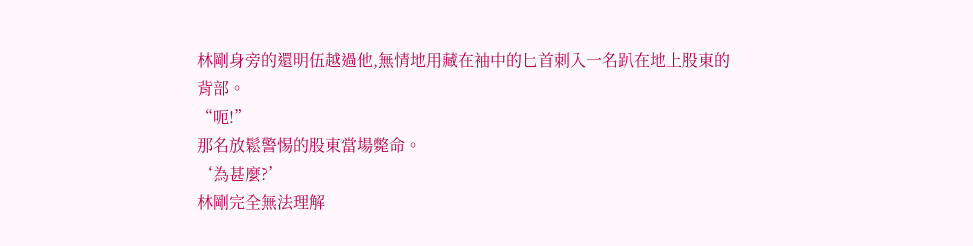林剛身旁的還明伍越過他,無情地用藏在袖中的匕首刺入一名趴在地上股東的背部。
“呃!”
那名放鬆警惕的股東當場斃命。
‘為甚麼?’
林剛完全無法理解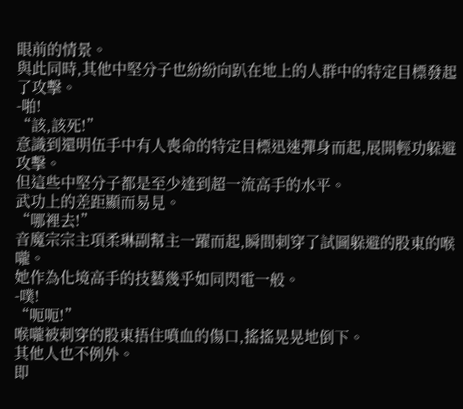眼前的情景。
與此同時,其他中堅分子也紛紛向趴在地上的人群中的特定目標發起了攻擊。
-啪!
“該,該死!”
意識到還明伍手中有人喪命的特定目標迅速彈身而起,展開輕功躲避攻擊。
但這些中堅分子都是至少達到超一流高手的水平。
武功上的差距顯而易見。
“哪裡去!”
音魔宗宗主項柔琳副幫主一躍而起,瞬間刺穿了試圖躲避的股東的喉嚨。
她作為化境高手的技藝幾乎如同閃電一般。
-噗!
“呃呃!”
喉嚨被刺穿的股東捂住噴血的傷口,搖搖晃晃地倒下。
其他人也不例外。
即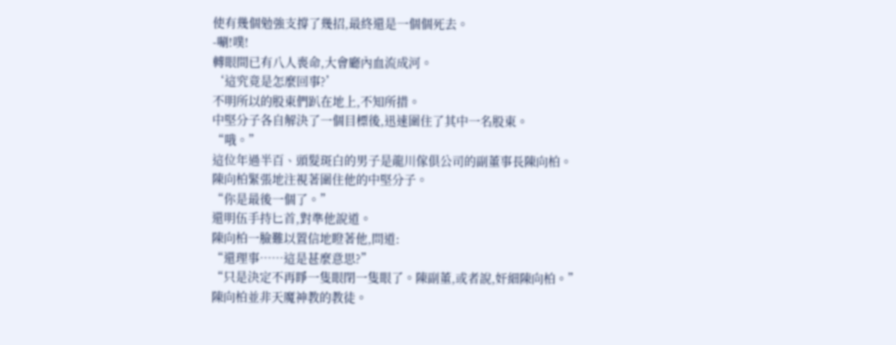使有幾個勉強支撐了幾招,最終還是一個個死去。
-唰!噗!
轉眼間已有八人喪命,大會廳內血流成河。
‘這究竟是怎麼回事?’
不明所以的股東們趴在地上,不知所措。
中堅分子各自解決了一個目標後,迅速圍住了其中一名股東。
“哦。”
這位年過半百、頭髮斑白的男子是龍川傢俱公司的副董事長陳向柏。
陳向柏緊張地注視著圍住他的中堅分子。
“你是最後一個了。”
還明伍手持匕首,對準他說道。
陳向柏一臉難以置信地瞪著他,問道:
“還理事……這是甚麼意思?”
“只是決定不再睜一隻眼閉一隻眼了。陳副董,或者說,奸細陳向柏。”
陳向柏並非天魔神教的教徒。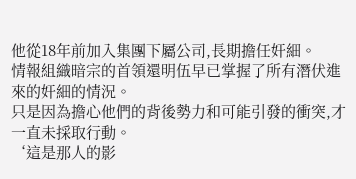他從18年前加入集團下屬公司,長期擔任奸細。
情報組織暗宗的首領還明伍早已掌握了所有潛伏進來的奸細的情況。
只是因為擔心他們的背後勢力和可能引發的衝突,才一直未採取行動。
‘這是那人的影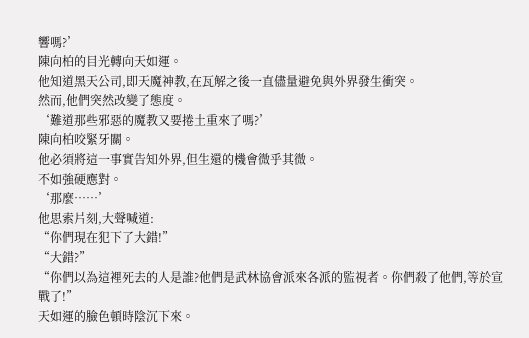響嗎?’
陳向柏的目光轉向天如運。
他知道黑天公司,即天魔神教,在瓦解之後一直儘量避免與外界發生衝突。
然而,他們突然改變了態度。
‘難道那些邪惡的魔教又要捲土重來了嗎?’
陳向柏咬緊牙關。
他必須將這一事實告知外界,但生還的機會微乎其微。
不如強硬應對。
‘那麼……’
他思索片刻,大聲喊道:
“你們現在犯下了大錯!”
“大錯?”
“你們以為這裡死去的人是誰?他們是武林協會派來各派的監視者。你們殺了他們,等於宣戰了!”
天如運的臉色頓時陰沉下來。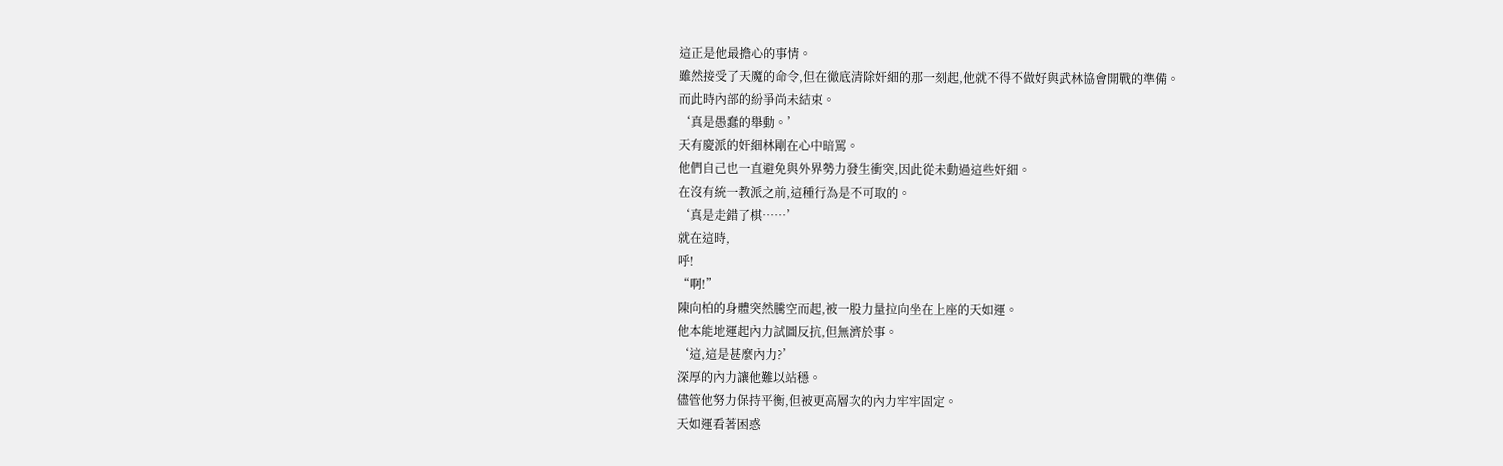這正是他最擔心的事情。
雖然接受了天魔的命令,但在徹底清除奸細的那一刻起,他就不得不做好與武林協會開戰的準備。
而此時內部的紛爭尚未結束。
‘真是愚蠢的舉動。’
天有慶派的奸細林剛在心中暗罵。
他們自己也一直避免與外界勢力發生衝突,因此從未動過這些奸細。
在沒有統一教派之前,這種行為是不可取的。
‘真是走錯了棋……’
就在這時,
呼!
“啊!”
陳向柏的身體突然騰空而起,被一股力量拉向坐在上座的天如運。
他本能地運起內力試圖反抗,但無濟於事。
‘這,這是甚麼內力?’
深厚的內力讓他難以站穩。
儘管他努力保持平衡,但被更高層次的內力牢牢固定。
天如運看著困惑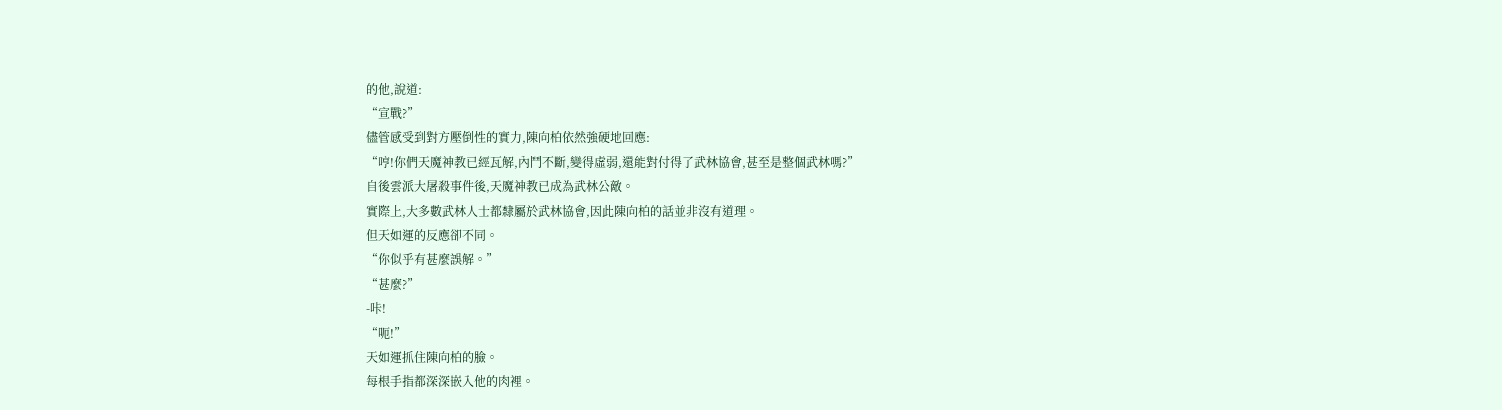的他,說道:
“宣戰?”
儘管感受到對方壓倒性的實力,陳向柏依然強硬地回應:
“哼!你們天魔神教已經瓦解,內鬥不斷,變得虛弱,還能對付得了武林協會,甚至是整個武林嗎?”
自後雲派大屠殺事件後,天魔神教已成為武林公敵。
實際上,大多數武林人士都隸屬於武林協會,因此陳向柏的話並非沒有道理。
但天如運的反應卻不同。
“你似乎有甚麼誤解。”
“甚麼?”
-咔!
“呃!”
天如運抓住陳向柏的臉。
每根手指都深深嵌入他的肉裡。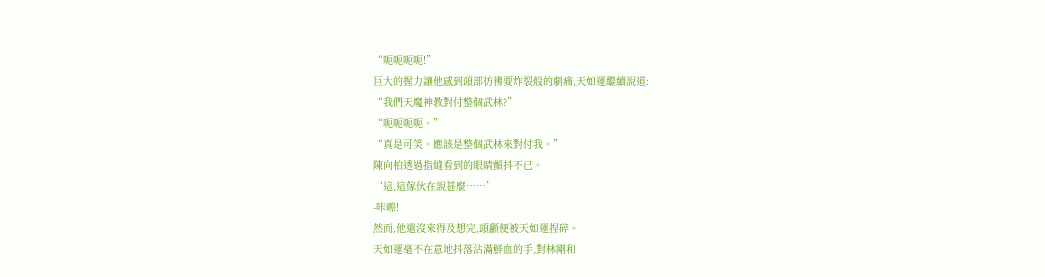“呃呃呃呃!”
巨大的握力讓他感到頭部彷彿要炸裂般的劇痛,天如運繼續說道:
“我們天魔神教對付整個武林?”
“呃呃呃呃。”
“真是可笑。應該是整個武林來對付我。”
陳向柏透過指縫看到的眼睛顫抖不已。
‘這,這傢伙在說甚麼……’
-咔嚓!
然而,他還沒來得及想完,頭顱便被天如運捏碎。
天如運毫不在意地抖落沾滿鮮血的手,對林剛和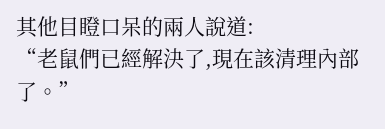其他目瞪口呆的兩人說道:
“老鼠們已經解決了,現在該清理內部了。”